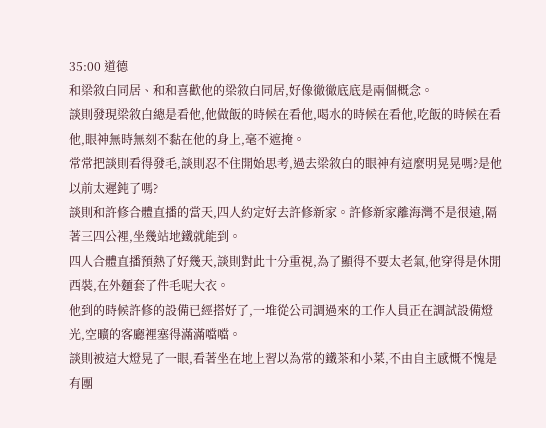35:00 道德
和梁敘白同居、和和喜歡他的梁敘白同居,好像徹徹底底是兩個概念。
談則發現梁敘白總是看他,他做飯的時候在看他,喝水的時候在看他,吃飯的時候在看他,眼神無時無刻不黏在他的身上,毫不遮掩。
常常把談則看得發毛,談則忍不住開始思考,過去梁敘白的眼神有這麼明晃晃嗎?是他以前太遲鈍了嗎?
談則和許修合體直播的當天,四人約定好去許修新家。許修新家離海灣不是很遠,隔著三四公裡,坐幾站地鐵就能到。
四人合體直播預熱了好幾天,談則對此十分重視,為了顯得不要太老氣,他穿得是休閒西裝,在外麵套了件毛呢大衣。
他到的時候許修的設備已經搭好了,一堆從公司調過來的工作人員正在調試設備燈光,空曠的客廳裡塞得滿滿噹噹。
談則被這大燈晃了一眼,看著坐在地上習以為常的鐵茶和小菜,不由自主感慨不愧是有團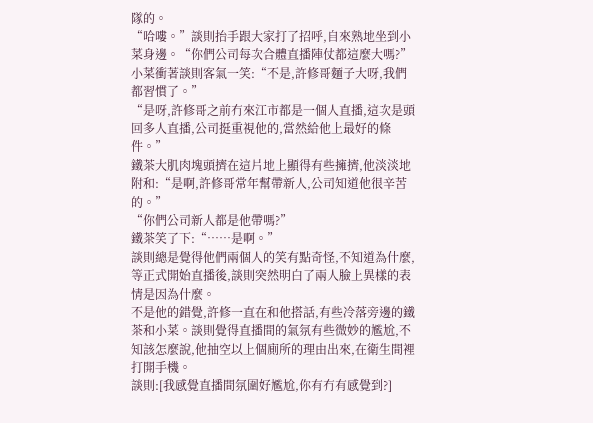隊的。
“哈嘍。”談則抬手跟大家打了招呼,自來熟地坐到小菜身邊。“你們公司每次合體直播陣仗都這麼大嗎?”
小菜衝著談則客氣一笑:“不是,許修哥麵子大呀,我們都習慣了。”
“是呀,許修哥之前冇來江市都是一個人直播,這次是頭回多人直播,公司挺重視他的,當然給他上最好的條件。”
鐵茶大肌肉塊頭擠在這片地上顯得有些擁擠,他淡淡地附和:“是啊,許修哥常年幫帶新人,公司知道他很辛苦的。”
“你們公司新人都是他帶嗎?”
鐵茶笑了下:“……是啊。”
談則總是覺得他們兩個人的笑有點奇怪,不知道為什麼,等正式開始直播後,談則突然明白了兩人臉上異樣的表情是因為什麼。
不是他的錯覺,許修一直在和他搭話,有些冷落旁邊的鐵茶和小菜。談則覺得直播間的氣氛有些微妙的尷尬,不知該怎麼說,他抽空以上個廁所的理由出來,在衛生間裡打開手機。
談則:[我感覺直播間氛圍好尷尬,你有冇有感覺到?]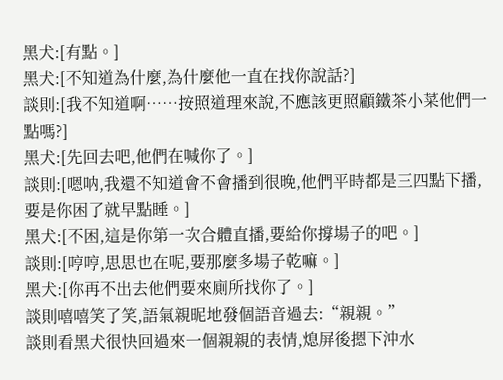黑犬:[有點。]
黑犬:[不知道為什麼,為什麼他一直在找你說話?]
談則:[我不知道啊……按照道理來說,不應該更照顧鐵茶小菜他們一點嗎?]
黑犬:[先回去吧,他們在喊你了。]
談則:[嗯呐,我還不知道會不會播到很晚,他們平時都是三四點下播,要是你困了就早點睡。]
黑犬:[不困,這是你第一次合體直播,要給你撐場子的吧。]
談則:[哼哼,思思也在呢,要那麼多場子乾嘛。]
黑犬:[你再不出去他們要來廁所找你了。]
談則嘻嘻笑了笑,語氣親昵地發個語音過去:“親親。”
談則看黑犬很快回過來一個親親的表情,熄屏後摁下沖水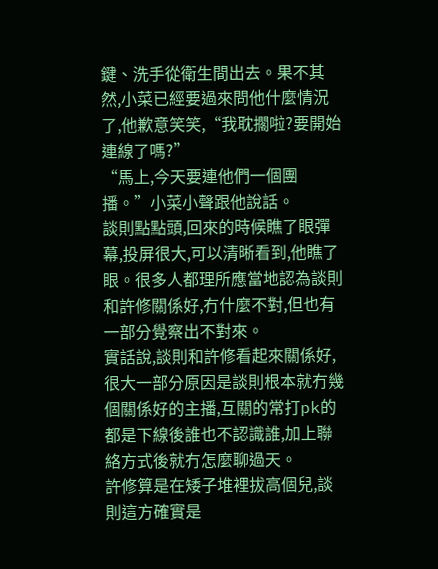鍵、洗手從衛生間出去。果不其然,小菜已經要過來問他什麼情況了,他歉意笑笑,“我耽擱啦?要開始連線了嗎?”
“馬上,今天要連他們一個團播。”小菜小聲跟他說話。
談則點點頭,回來的時候瞧了眼彈幕,投屏很大,可以清晰看到,他瞧了眼。很多人都理所應當地認為談則和許修關係好,冇什麼不對,但也有一部分覺察出不對來。
實話說,談則和許修看起來關係好,很大一部分原因是談則根本就冇幾個關係好的主播,互關的常打pk的都是下線後誰也不認識誰,加上聯絡方式後就冇怎麼聊過天。
許修算是在矮子堆裡拔高個兒,談則這方確實是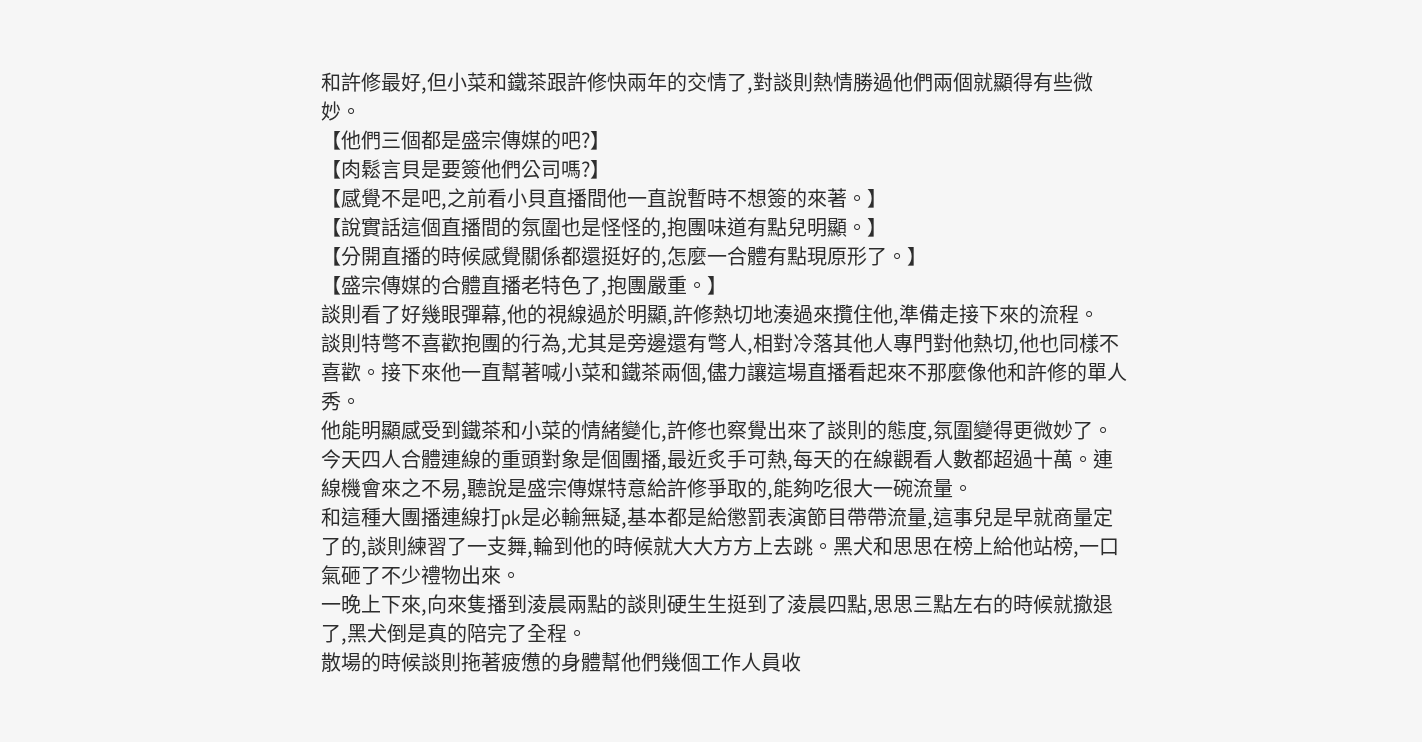和許修最好,但小菜和鐵茶跟許修快兩年的交情了,對談則熱情勝過他們兩個就顯得有些微妙。
【他們三個都是盛宗傳媒的吧?】
【肉鬆言貝是要簽他們公司嗎?】
【感覺不是吧,之前看小貝直播間他一直說暫時不想簽的來著。】
【說實話這個直播間的氛圍也是怪怪的,抱團味道有點兒明顯。】
【分開直播的時候感覺關係都還挺好的,怎麼一合體有點現原形了。】
【盛宗傳媒的合體直播老特色了,抱團嚴重。】
談則看了好幾眼彈幕,他的視線過於明顯,許修熱切地湊過來攬住他,準備走接下來的流程。
談則特彆不喜歡抱團的行為,尤其是旁邊還有彆人,相對冷落其他人專門對他熱切,他也同樣不喜歡。接下來他一直幫著喊小菜和鐵茶兩個,儘力讓這場直播看起來不那麼像他和許修的單人秀。
他能明顯感受到鐵茶和小菜的情緒變化,許修也察覺出來了談則的態度,氛圍變得更微妙了。
今天四人合體連線的重頭對象是個團播,最近炙手可熱,每天的在線觀看人數都超過十萬。連線機會來之不易,聽說是盛宗傳媒特意給許修爭取的,能夠吃很大一碗流量。
和這種大團播連線打pk是必輸無疑,基本都是給懲罰表演節目帶帶流量,這事兒是早就商量定了的,談則練習了一支舞,輪到他的時候就大大方方上去跳。黑犬和思思在榜上給他站榜,一口氣砸了不少禮物出來。
一晚上下來,向來隻播到淩晨兩點的談則硬生生挺到了淩晨四點,思思三點左右的時候就撤退了,黑犬倒是真的陪完了全程。
散場的時候談則拖著疲憊的身體幫他們幾個工作人員收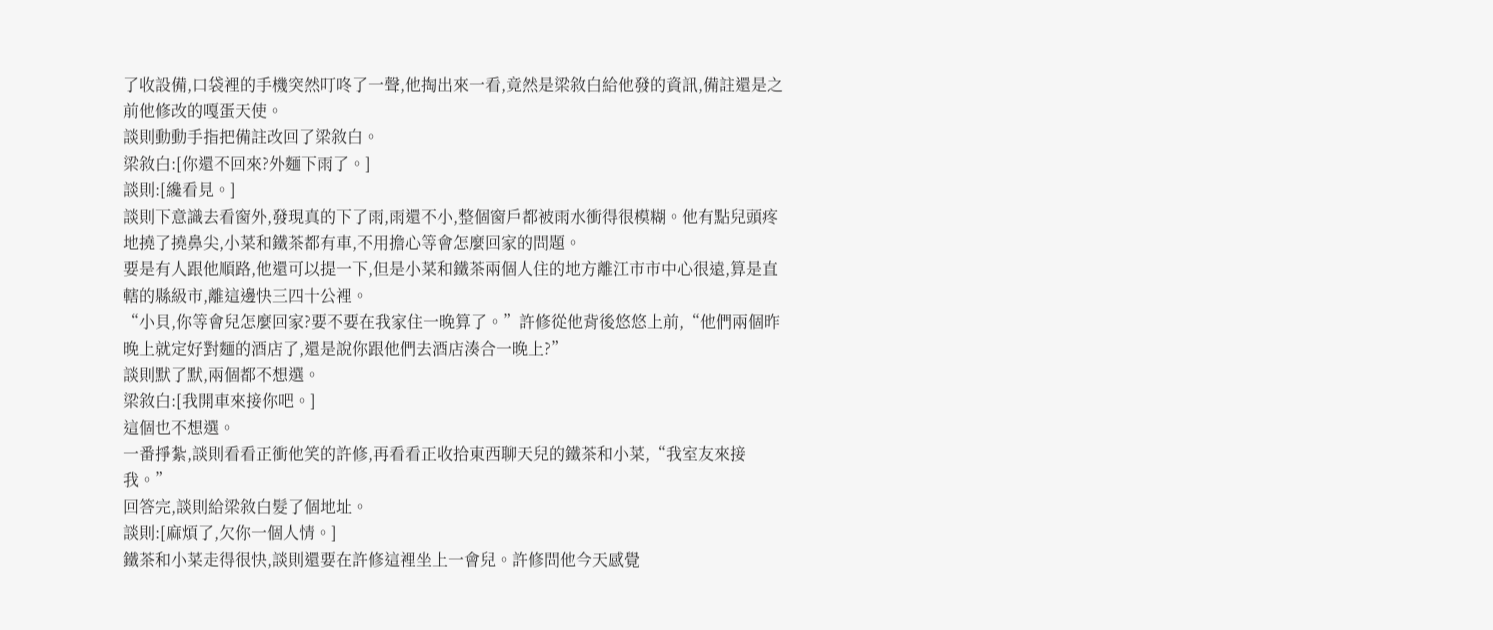了收設備,口袋裡的手機突然叮咚了一聲,他掏出來一看,竟然是梁敘白給他發的資訊,備註還是之前他修改的嘎蛋天使。
談則動動手指把備註改回了梁敘白。
梁敘白:[你還不回來?外麵下雨了。]
談則:[纔看見。]
談則下意識去看窗外,發現真的下了雨,雨還不小,整個窗戶都被雨水衝得很模糊。他有點兒頭疼地撓了撓鼻尖,小菜和鐵茶都有車,不用擔心等會怎麼回家的問題。
要是有人跟他順路,他還可以提一下,但是小菜和鐵茶兩個人住的地方離江市市中心很遠,算是直轄的縣級市,離這邊快三四十公裡。
“小貝,你等會兒怎麼回家?要不要在我家住一晚算了。”許修從他背後悠悠上前,“他們兩個昨晚上就定好對麵的酒店了,還是說你跟他們去酒店湊合一晚上?”
談則默了默,兩個都不想選。
梁敘白:[我開車來接你吧。]
這個也不想選。
一番掙紮,談則看看正衝他笑的許修,再看看正收拾東西聊天兒的鐵茶和小菜,“我室友來接我。”
回答完,談則給梁敘白髮了個地址。
談則:[麻煩了,欠你一個人情。]
鐵茶和小菜走得很快,談則還要在許修這裡坐上一會兒。許修問他今天感覺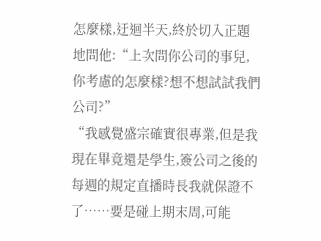怎麼樣,迂迴半天,終於切入正題地問他:“上次問你公司的事兒,你考慮的怎麼樣?想不想試試我們公司?”
“我感覺盛宗確實很專業,但是我現在畢竟還是學生,簽公司之後的每週的規定直播時長我就保證不了……要是碰上期末周,可能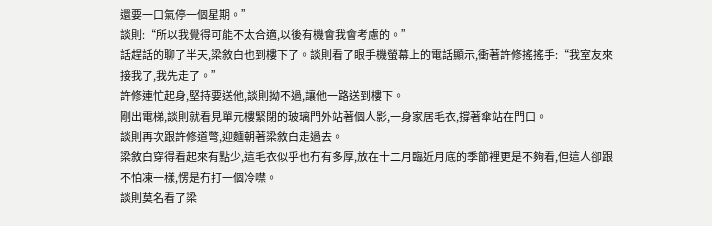還要一口氣停一個星期。”
談則:“所以我覺得可能不太合適,以後有機會我會考慮的。”
話趕話的聊了半天,梁敘白也到樓下了。談則看了眼手機螢幕上的電話顯示,衝著許修搖搖手:“我室友來接我了,我先走了。”
許修連忙起身,堅持要送他,談則拗不過,讓他一路送到樓下。
剛出電梯,談則就看見單元樓緊閉的玻璃門外站著個人影,一身家居毛衣,撐著傘站在門口。
談則再次跟許修道彆,迎麵朝著梁敘白走過去。
梁敘白穿得看起來有點少,這毛衣似乎也冇有多厚,放在十二月臨近月底的季節裡更是不夠看,但這人卻跟不怕凍一樣,愣是冇打一個冷噤。
談則莫名看了梁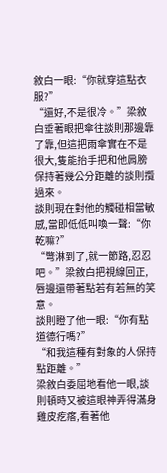敘白一眼:“你就穿這點衣服?”
“還好,不是很冷。”梁敘白垂著眼把傘往談則那邊靠了靠,但這把雨傘實在不是很大,隻能抬手把和他肩膀保持著幾公分距離的談則攬過來。
談則現在對他的觸碰相當敏感,當即低低叫喚一聲:“你乾嘛?”
“彆淋到了,就一節路,忍忍吧。”梁敘白把視線回正,唇邊還帶著點若有若無的笑意。
談則瞪了他一眼:“你有點道德行嗎?”
“和我這種有對象的人保持點距離。”
梁敘白委屈地看他一眼,談則頓時又被這眼神弄得滿身雞皮疙瘩,看著他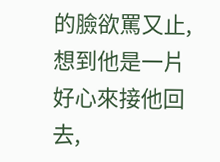的臉欲罵又止,想到他是一片好心來接他回去,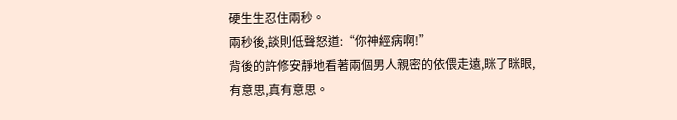硬生生忍住兩秒。
兩秒後,談則低聲怒道:“你神經病啊!”
背後的許修安靜地看著兩個男人親密的依偎走遠,眯了眯眼,
有意思,真有意思。